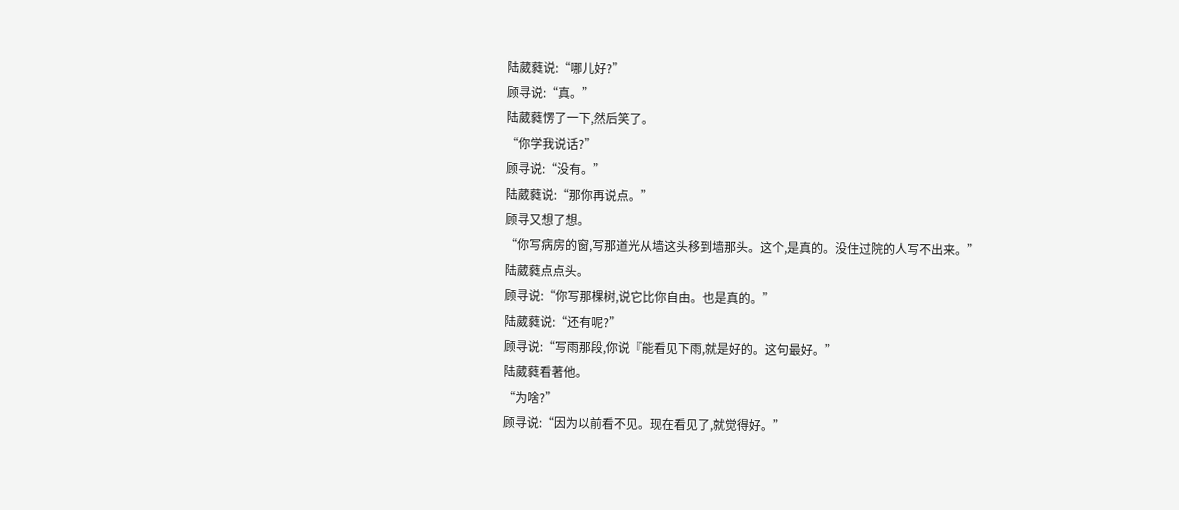陆葳蕤说:“哪儿好?”
顾寻说:“真。”
陆葳蕤愣了一下,然后笑了。
“你学我说话?”
顾寻说:“没有。”
陆葳蕤说:“那你再说点。”
顾寻又想了想。
“你写病房的窗,写那道光从墙这头移到墙那头。这个,是真的。没住过院的人写不出来。”
陆葳蕤点点头。
顾寻说:“你写那棵树,说它比你自由。也是真的。”
陆葳蕤说:“还有呢?”
顾寻说:“写雨那段,你说『能看见下雨,就是好的。这句最好。”
陆葳蕤看著他。
“为啥?”
顾寻说:“因为以前看不见。现在看见了,就觉得好。”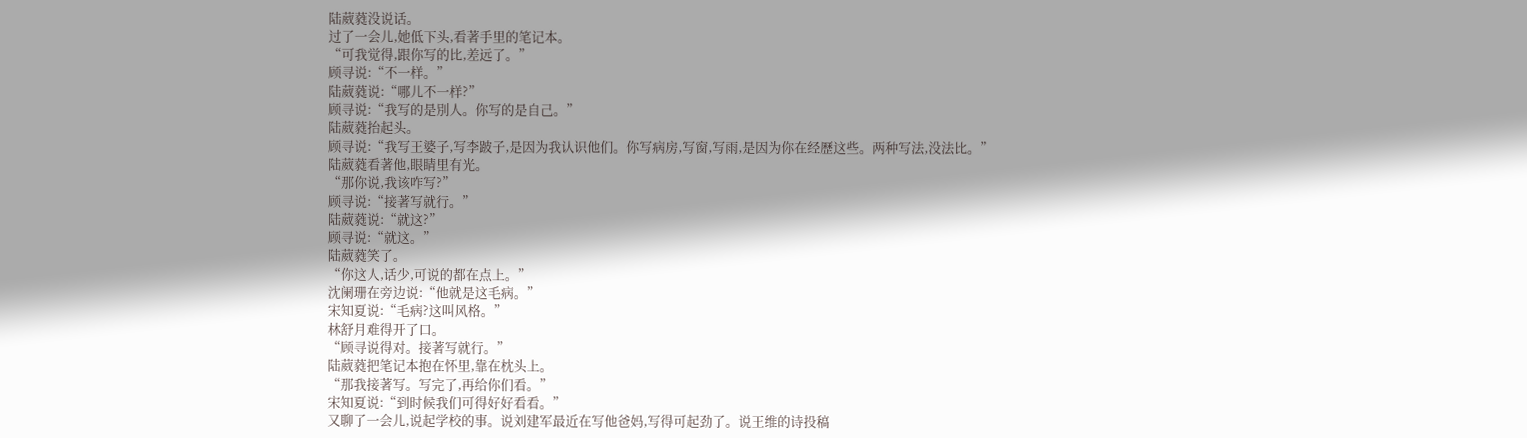陆葳蕤没说话。
过了一会儿,她低下头,看著手里的笔记本。
“可我觉得,跟你写的比,差远了。”
顾寻说:“不一样。”
陆葳蕤说:“哪儿不一样?”
顾寻说:“我写的是別人。你写的是自己。”
陆葳蕤抬起头。
顾寻说:“我写王婆子,写李跛子,是因为我认识他们。你写病房,写窗,写雨,是因为你在经歷这些。两种写法,没法比。”
陆葳蕤看著他,眼睛里有光。
“那你说,我该咋写?”
顾寻说:“接著写就行。”
陆葳蕤说:“就这?”
顾寻说:“就这。”
陆葳蕤笑了。
“你这人,话少,可说的都在点上。”
沈阑珊在旁边说:“他就是这毛病。”
宋知夏说:“毛病?这叫风格。”
林舒月难得开了口。
“顾寻说得对。接著写就行。”
陆葳蕤把笔记本抱在怀里,靠在枕头上。
“那我接著写。写完了,再给你们看。”
宋知夏说:“到时候我们可得好好看看。”
又聊了一会儿,说起学校的事。说刘建军最近在写他爸妈,写得可起劲了。说王维的诗投稿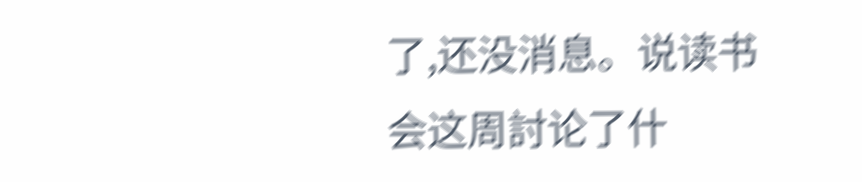了,还没消息。说读书会这周討论了什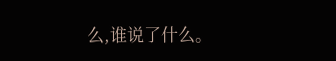么,谁说了什么。